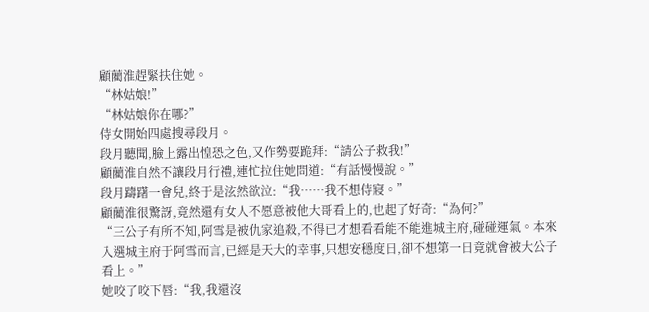顧藺淮趕緊扶住她。
“林姑娘!”
“林姑娘你在哪?”
侍女開始四處搜尋段月。
段月聽聞,臉上露出惶恐之色,又作勢要跪拜:“請公子救我!”
顧藺淮自然不讓段月行禮,連忙拉住她問道:“有話慢慢說。”
段月躊躇一會兒,終于是泫然欲泣:“我……我不想侍寢。”
顧藺淮很驚訝,竟然還有女人不愿意被他大哥看上的,也起了好奇:“為何?”
“三公子有所不知,阿雪是被仇家追殺,不得已才想看看能不能進城主府,碰碰運氣。本來入選城主府于阿雪而言,已經是天大的幸事,只想安穩度日,卻不想第一日竟就會被大公子看上。”
她咬了咬下唇:“我,我還沒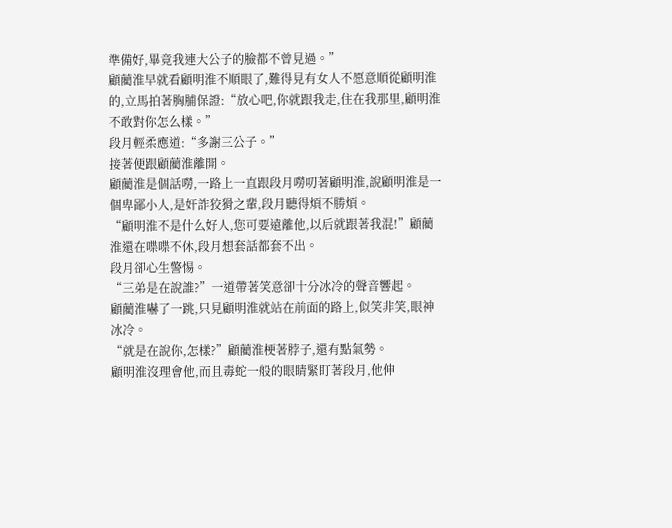準備好,畢竟我連大公子的臉都不曾見過。”
顧藺淮早就看顧明淮不順眼了,難得見有女人不愿意順從顧明淮的,立馬拍著胸脯保證:“放心吧,你就跟我走,住在我那里,顧明淮不敢對你怎么樣。”
段月輕柔應道:“多謝三公子。”
接著便跟顧藺淮離開。
顧藺淮是個話嘮,一路上一直跟段月嘮叨著顧明淮,說顧明淮是一個卑鄙小人,是奸詐狡猾之輩,段月聽得煩不勝煩。
“顧明淮不是什么好人,您可要遠離他,以后就跟著我混!”顧藺淮還在喋喋不休,段月想套話都套不出。
段月卻心生警惕。
“三弟是在說誰?”一道帶著笑意卻十分冰冷的聲音響起。
顧藺淮嚇了一跳,只見顧明淮就站在前面的路上,似笑非笑,眼神冰冷。
“就是在說你,怎樣?”顧藺淮梗著脖子,還有點氣勢。
顧明淮沒理會他,而且毒蛇一般的眼睛緊盯著段月,他伸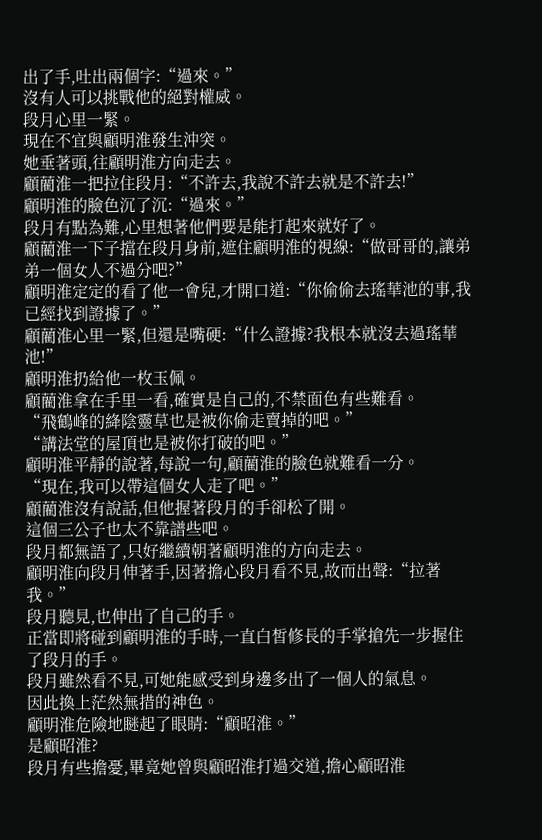出了手,吐出兩個字:“過來。”
沒有人可以挑戰他的絕對權威。
段月心里一緊。
現在不宜與顧明淮發生沖突。
她垂著頭,往顧明淮方向走去。
顧藺淮一把拉住段月:“不許去,我說不許去就是不許去!”
顧明淮的臉色沉了沉:“過來。”
段月有點為難,心里想著他們要是能打起來就好了。
顧藺淮一下子擋在段月身前,遮住顧明淮的視線:“做哥哥的,讓弟弟一個女人不過分吧?”
顧明淮定定的看了他一會兒,才開口道:“你偷偷去瑤華池的事,我已經找到證據了。”
顧藺淮心里一緊,但還是嘴硬:“什么證據?我根本就沒去過瑤華池!”
顧明淮扔給他一枚玉佩。
顧藺淮拿在手里一看,確實是自己的,不禁面色有些難看。
“飛鶴峰的絳陰靈草也是被你偷走賣掉的吧。”
“講法堂的屋頂也是被你打破的吧。”
顧明淮平靜的說著,每說一句,顧藺淮的臉色就難看一分。
“現在,我可以帶這個女人走了吧。”
顧藺淮沒有說話,但他握著段月的手卻松了開。
這個三公子也太不靠譜些吧。
段月都無語了,只好繼續朝著顧明淮的方向走去。
顧明淮向段月伸著手,因著擔心段月看不見,故而出聲:“拉著我。”
段月聽見,也伸出了自己的手。
正當即將碰到顧明淮的手時,一直白皙修長的手掌搶先一步握住了段月的手。
段月雖然看不見,可她能感受到身邊多出了一個人的氣息。
因此換上茫然無措的神色。
顧明淮危險地瞇起了眼睛:“顧昭淮。”
是顧昭淮?
段月有些擔憂,畢竟她曾與顧昭淮打過交道,擔心顧昭淮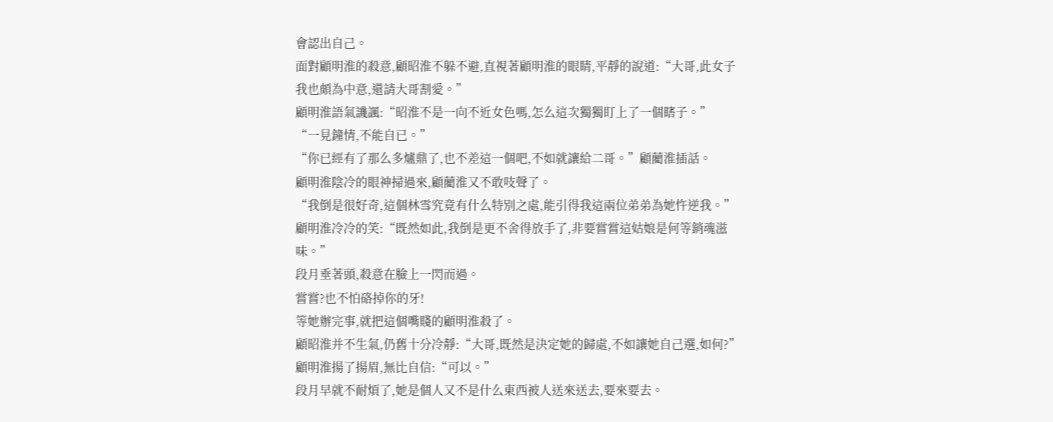會認出自己。
面對顧明淮的殺意,顧昭淮不躲不避,直視著顧明淮的眼睛,平靜的說道:“大哥,此女子我也頗為中意,還請大哥割愛。”
顧明淮語氣譏諷:“昭淮不是一向不近女色嗎,怎么這次獨獨盯上了一個瞎子。”
“一見鐘情,不能自已。”
“你已經有了那么多爐鼎了,也不差這一個吧,不如就讓給二哥。”顧藺淮插話。
顧明淮陰冷的眼神掃過來,顧藺淮又不敢吱聲了。
“我倒是很好奇,這個林雪究竟有什么特別之處,能引得我這兩位弟弟為她忤逆我。”顧明淮冷冷的笑:“既然如此,我倒是更不舍得放手了,非要嘗嘗這姑娘是何等銷魂滋味。”
段月垂著頭,殺意在臉上一閃而過。
嘗嘗?也不怕硌掉你的牙!
等她辦完事,就把這個嘴賤的顧明淮殺了。
顧昭淮并不生氣,仍舊十分冷靜:“大哥,既然是決定她的歸處,不如讓她自己選,如何?”
顧明淮揚了揚眉,無比自信:“可以。”
段月早就不耐煩了,她是個人又不是什么東西被人送來送去,要來要去。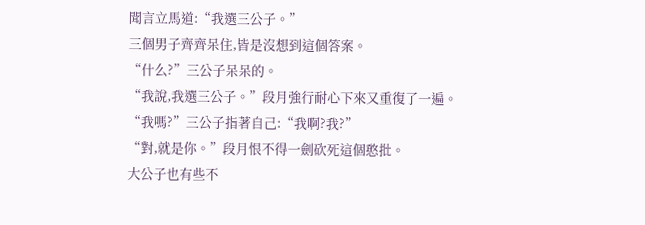聞言立馬道:“我選三公子。”
三個男子齊齊呆住,皆是沒想到這個答案。
“什么?”三公子呆呆的。
“我說,我選三公子。”段月強行耐心下來又重復了一遍。
“我嗎?”三公子指著自己:“我啊?我?”
“對,就是你。”段月恨不得一劍砍死這個憨批。
大公子也有些不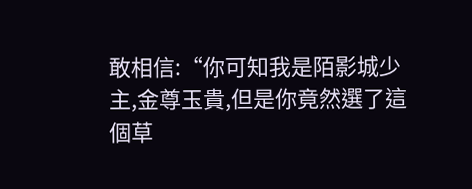敢相信:“你可知我是陌影城少主,金尊玉貴,但是你竟然選了這個草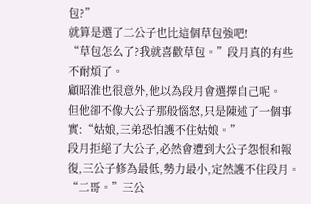包?”
就算是選了二公子也比這個草包強吧!
“草包怎么了?我就喜歡草包。”段月真的有些不耐煩了。
顧昭淮也很意外,他以為段月會選擇自己呢。
但他卻不像大公子那般惱怒,只是陳述了一個事實:“姑娘,三弟恐怕護不住姑娘。”
段月拒絕了大公子,必然會遭到大公子怨恨和報復,三公子修為最低,勢力最小,定然護不住段月。
“二哥。”三公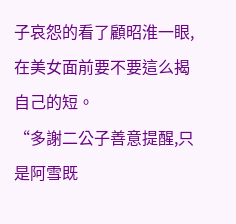子哀怨的看了顧昭淮一眼,在美女面前要不要這么揭自己的短。
“多謝二公子善意提醒,只是阿雪既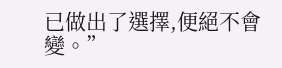已做出了選擇,便絕不會變。”